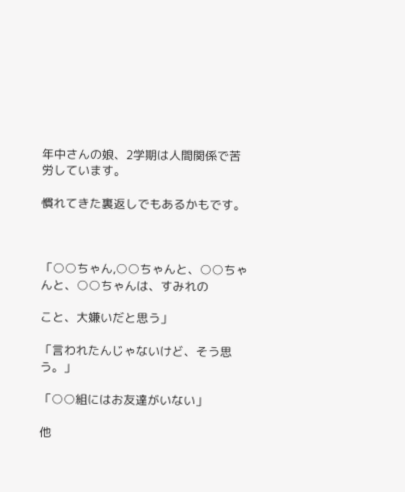年中さんの娘、2学期は人間関係で苦労しています。

慣れてきた裏返しでもあるかもです。



「○○ちゃん,○○ちゃんと、○○ちゃんと、○○ちゃんは、すみれの

こと、大嫌いだと思う」

「言われたんじゃないけど、そう思う。」

「○○組にはお友達がいない」

他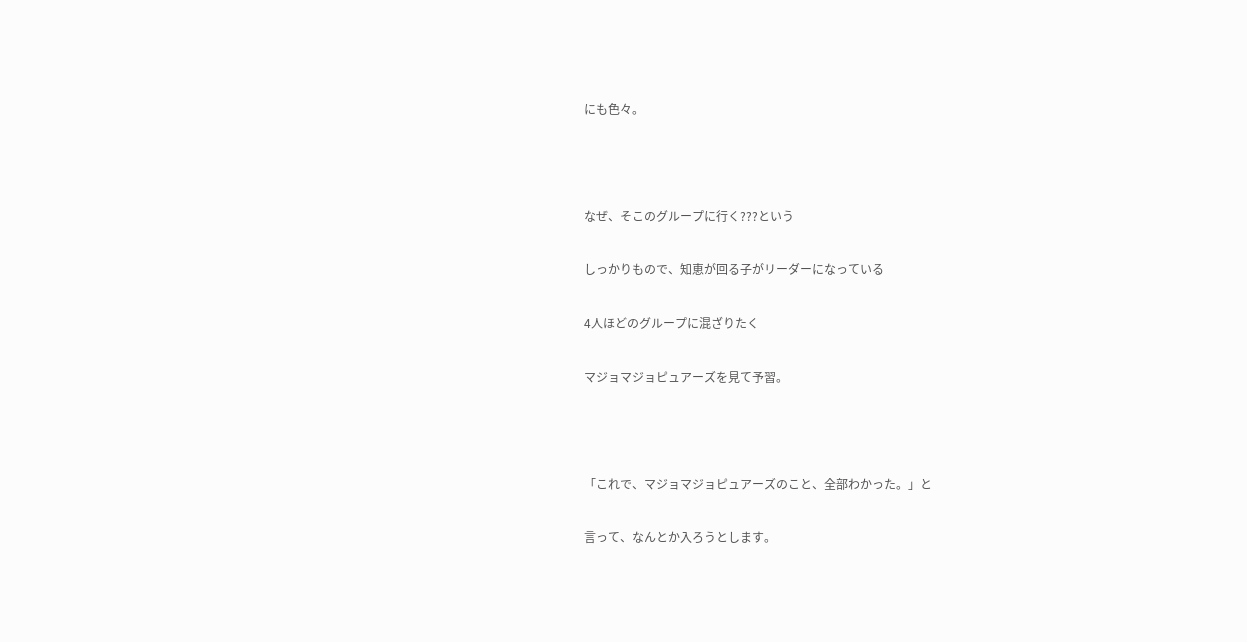にも色々。



なぜ、そこのグループに行く???という

しっかりもので、知恵が回る子がリーダーになっている

4人ほどのグループに混ざりたく

マジョマジョピュアーズを見て予習。



「これで、マジョマジョピュアーズのこと、全部わかった。」と

言って、なんとか入ろうとします。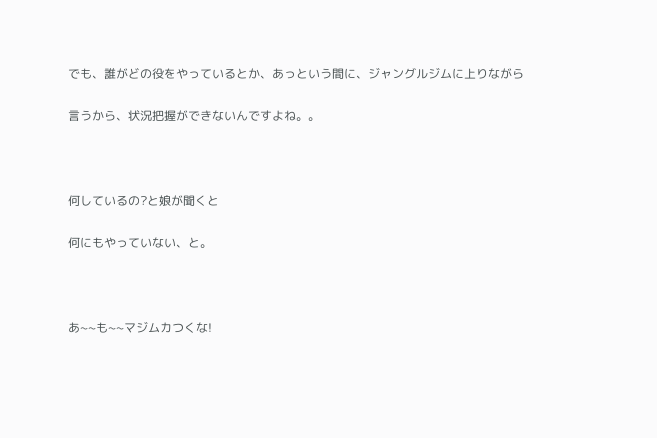でも、誰がどの役をやっているとか、あっという間に、ジャングルジムに上りながら

言うから、状況把握ができないんですよね。。



何しているの?と娘が聞くと

何にもやっていない、と。



あ~~も~~マジムカつくな!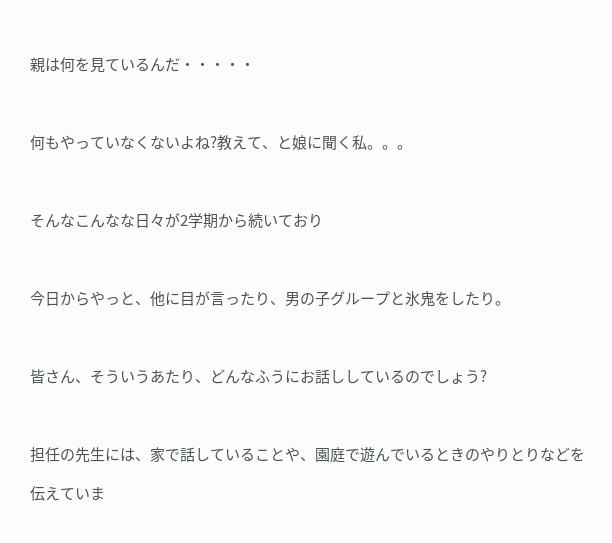親は何を見ているんだ・・・・・



何もやっていなくないよね?教えて、と娘に聞く私。。。



そんなこんなな日々が2学期から続いており



今日からやっと、他に目が言ったり、男の子グループと氷鬼をしたり。



皆さん、そういうあたり、どんなふうにお話ししているのでしょう?



担任の先生には、家で話していることや、園庭で遊んでいるときのやりとりなどを

伝えていま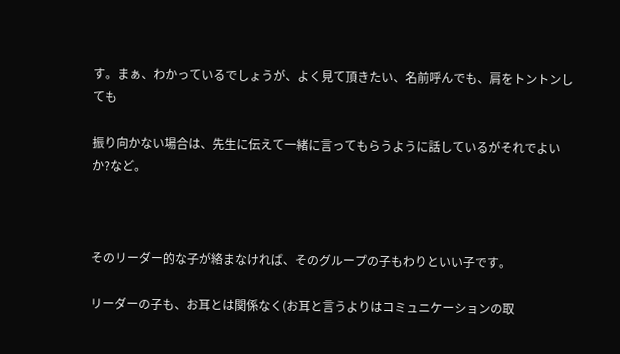す。まぁ、わかっているでしょうが、よく見て頂きたい、名前呼んでも、肩をトントンしても

振り向かない場合は、先生に伝えて一緒に言ってもらうように話しているがそれでよいか?など。



そのリーダー的な子が絡まなければ、そのグループの子もわりといい子です。

リーダーの子も、お耳とは関係なく(お耳と言うよりはコミュニケーションの取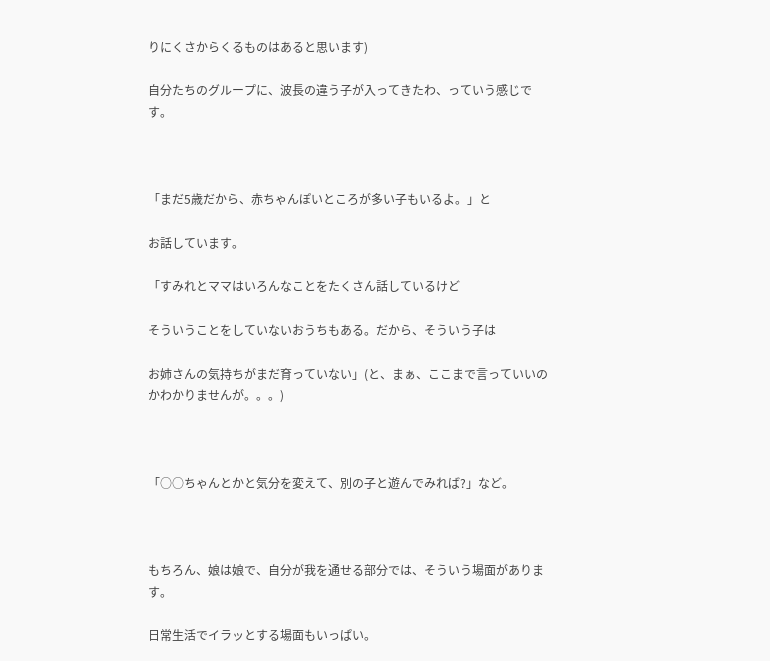りにくさからくるものはあると思います)

自分たちのグループに、波長の違う子が入ってきたわ、っていう感じです。



「まだ5歳だから、赤ちゃんぽいところが多い子もいるよ。」と

お話しています。

「すみれとママはいろんなことをたくさん話しているけど

そういうことをしていないおうちもある。だから、そういう子は

お姉さんの気持ちがまだ育っていない」(と、まぁ、ここまで言っていいのかわかりませんが。。。)



「○○ちゃんとかと気分を変えて、別の子と遊んでみれば?」など。



もちろん、娘は娘で、自分が我を通せる部分では、そういう場面があります。

日常生活でイラッとする場面もいっぱい。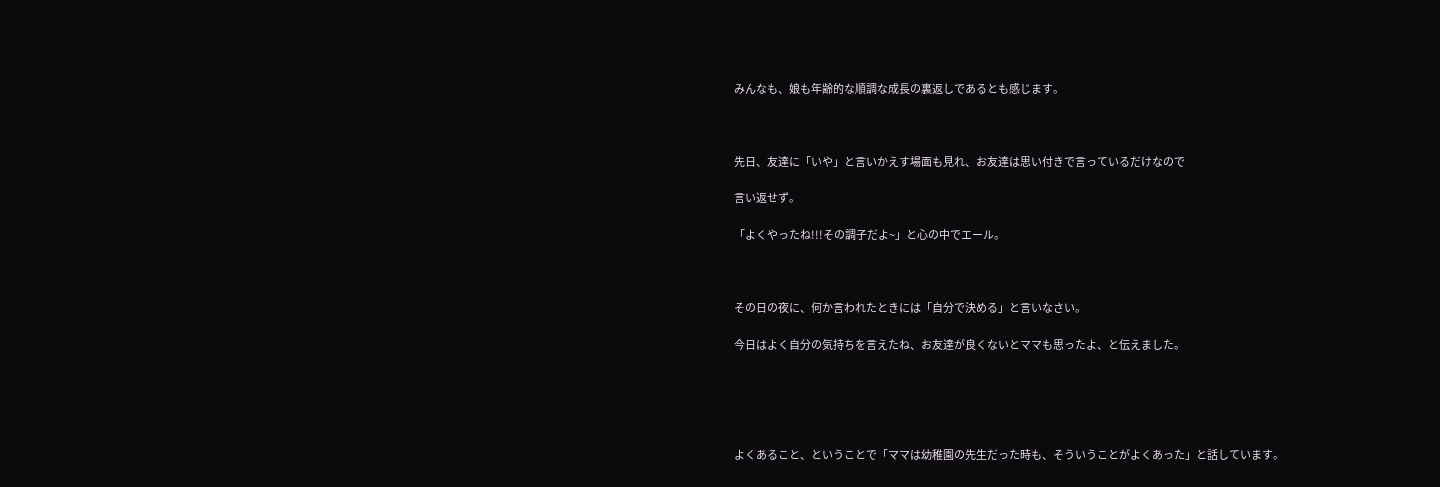みんなも、娘も年齢的な順調な成長の裏返しであるとも感じます。



先日、友達に「いや」と言いかえす場面も見れ、お友達は思い付きで言っているだけなので

言い返せず。

「よくやったね!!!その調子だよ~」と心の中でエール。



その日の夜に、何か言われたときには「自分で決める」と言いなさい。

今日はよく自分の気持ちを言えたね、お友達が良くないとママも思ったよ、と伝えました。





よくあること、ということで「ママは幼稚園の先生だった時も、そういうことがよくあった」と話しています。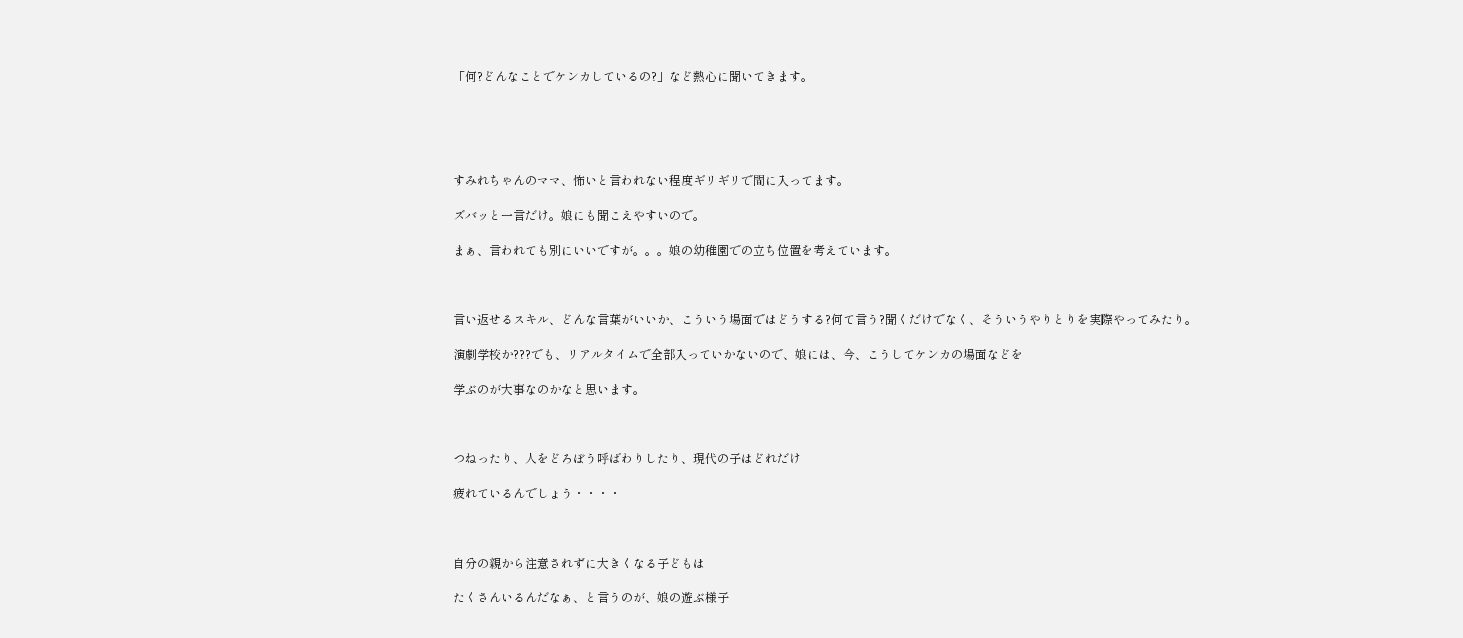「何?どんなことでケンカしているの?」など熱心に聞いてきます。





すみれちゃんのママ、怖いと言われない程度ギリギリで間に入ってます。

ズバッと一言だけ。娘にも聞こえやすいので。

まぁ、言われても別にいいですが。。。娘の幼稚園での立ち位置を考えています。



言い返せるスキル、どんな言葉がいいか、こういう場面ではどうする?何て言う?聞くだけでなく、そういうやりとりを実際やってみたり。

演劇学校か???でも、リアルタイムで全部入っていかないので、娘には、今、こうしてケンカの場面などを

学ぶのが大事なのかなと思います。



つねったり、人をどろぼう呼ばわりしたり、現代の子はどれだけ

疲れているんでしょう・・・・



自分の親から注意されずに大きくなる子どもは

たくさんいるんだなぁ、と言うのが、娘の遊ぶ様子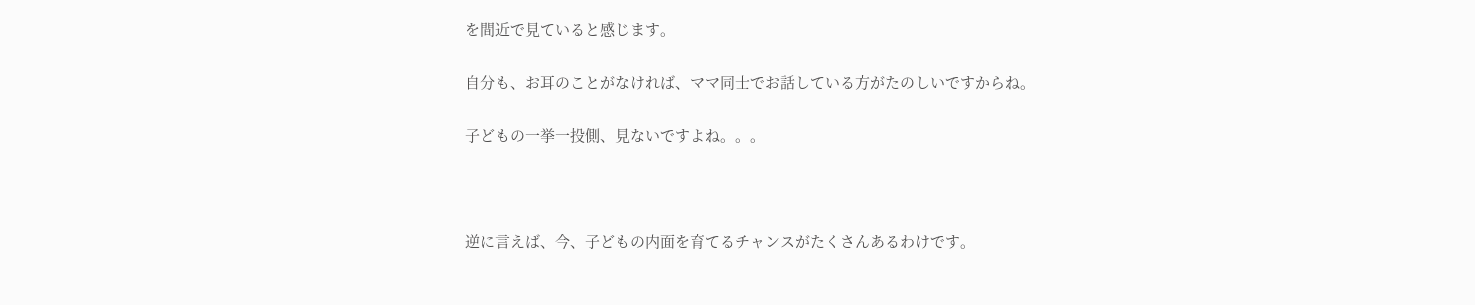を間近で見ていると感じます。

自分も、お耳のことがなければ、ママ同士でお話している方がたのしいですからね。

子どもの一挙一投側、見ないですよね。。。



逆に言えば、今、子どもの内面を育てるチャンスがたくさんあるわけです。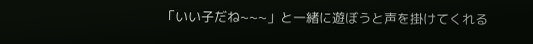「いい子だね~~~」と一緒に遊ぼうと声を掛けてくれる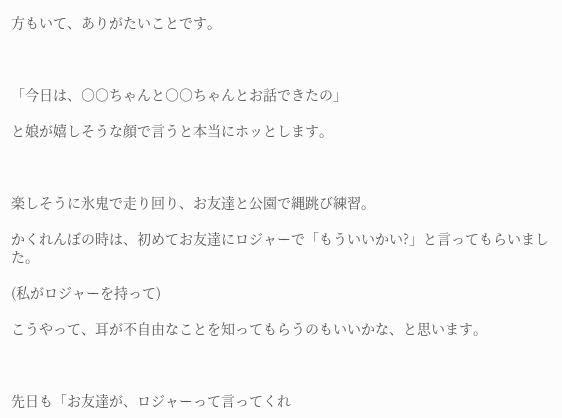方もいて、ありがたいことです。



「今日は、○○ちゃんと○○ちゃんとお話できたの」

と娘が嬉しそうな顔で言うと本当にホッとします。



楽しそうに氷鬼で走り回り、お友達と公園で縄跳び練習。

かくれんぼの時は、初めてお友達にロジャーで「もういいかい?」と言ってもらいました。

(私がロジャーを持って)

こうやって、耳が不自由なことを知ってもらうのもいいかな、と思います。



先日も「お友達が、ロジャーって言ってくれ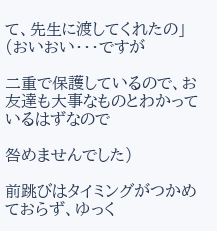て、先生に渡してくれたの」(おいおい・・・ですが

二重で保護しているので、お友達も大事なものとわかっているはずなので

咎めませんでした)

前跳びはタイミングがつかめておらず、ゆっく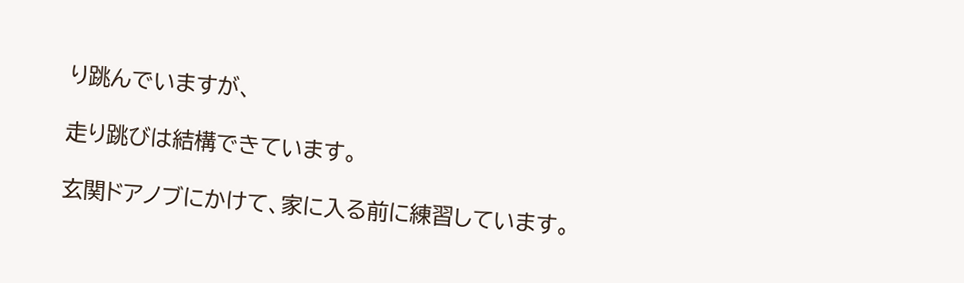り跳んでいますが、

走り跳びは結構できています。

玄関ドアノブにかけて、家に入る前に練習しています。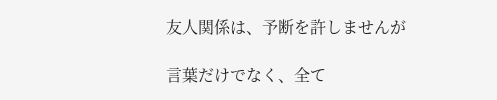友人関係は、予断を許しませんが

言葉だけでなく、全て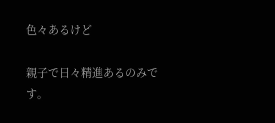色々あるけど

親子で日々精進あるのみです。